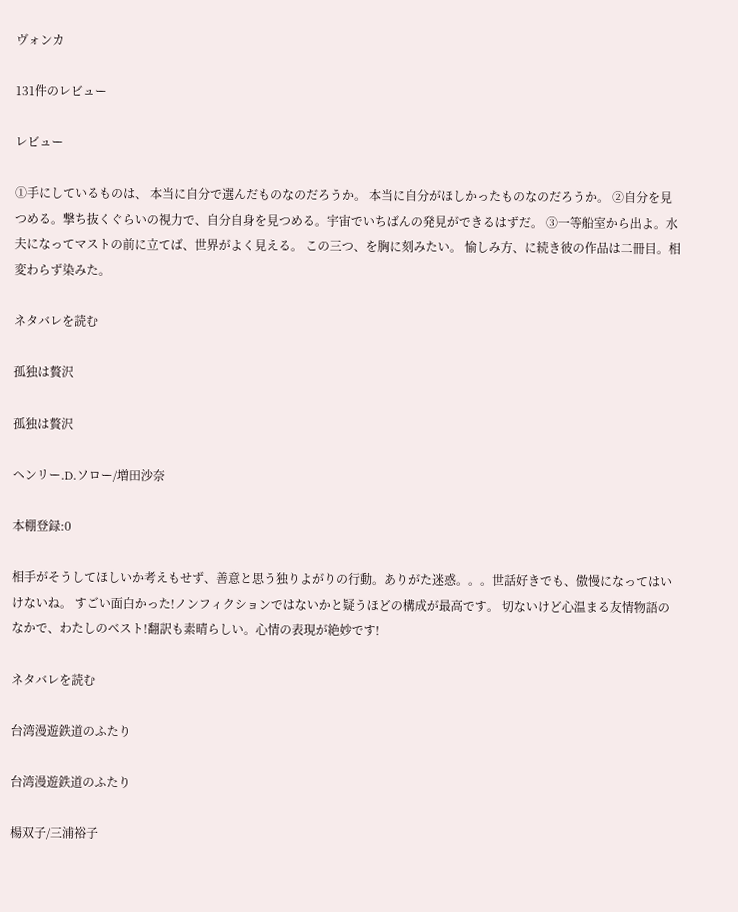ヴォンカ

131件のレビュー

レビュー

①手にしているものは、 本当に自分で選んだものなのだろうか。 本当に自分がほしかったものなのだろうか。 ②自分を見つめる。撃ち抜くぐらいの視力で、自分自身を見つめる。宇宙でいちばんの発見ができるはずだ。 ③一等船室から出よ。水夫になってマストの前に立てば、世界がよく見える。 この三つ、を胸に刻みたい。 愉しみ方、に続き彼の作品は二冊目。相変わらず染みた。

ネタバレを読む

孤独は贅沢

孤独は贅沢

ヘンリー.Ⅾ.ソロー/増田沙奈

本棚登録:0

相手がそうしてほしいか考えもせず、善意と思う独りよがりの行動。ありがた迷惑。。。世話好きでも、傲慢になってはいけないね。 すごい面白かった!ノンフィクションではないかと疑うほどの構成が最高です。 切ないけど心温まる友情物語のなかで、わたしのベスト!翻訳も素晴らしい。心情の表現が絶妙です!

ネタバレを読む

台湾漫遊鉄道のふたり

台湾漫遊鉄道のふたり

楊双子/三浦裕子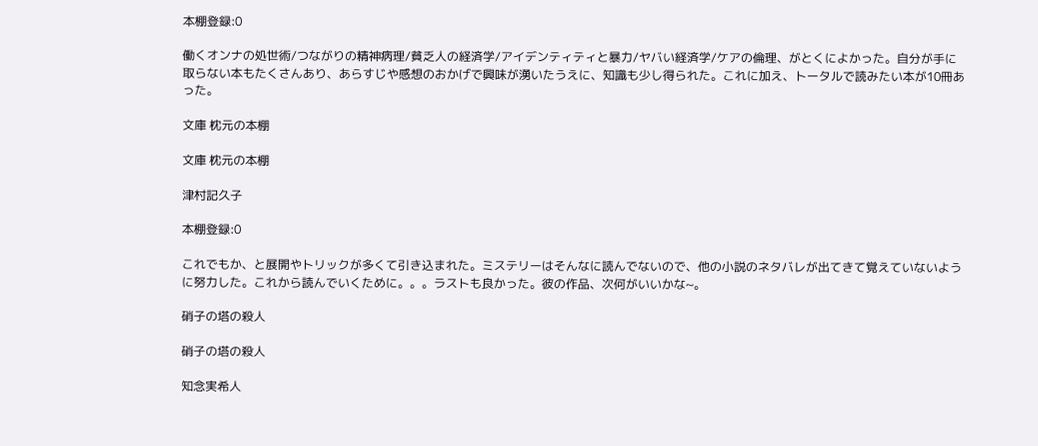本棚登録:0

働くオンナの処世術/つながりの精神病理/貧乏人の経済学/アイデンティティと暴力/ヤバい経済学/ケアの倫理、がとくによかった。自分が手に取らない本もたくさんあり、あらすじや感想のおかげで興味が湧いたうえに、知識も少し得られた。これに加え、トータルで読みたい本が10冊あった。

文庫 枕元の本棚

文庫 枕元の本棚

津村記久子

本棚登録:0

これでもか、と展開やトリックが多くて引き込まれた。ミステリーはそんなに読んでないので、他の小説のネタバレが出てきて覚えていないように努力した。これから読んでいくために。。。ラストも良かった。彼の作品、次何がいいかな~。

硝子の塔の殺人

硝子の塔の殺人

知念実希人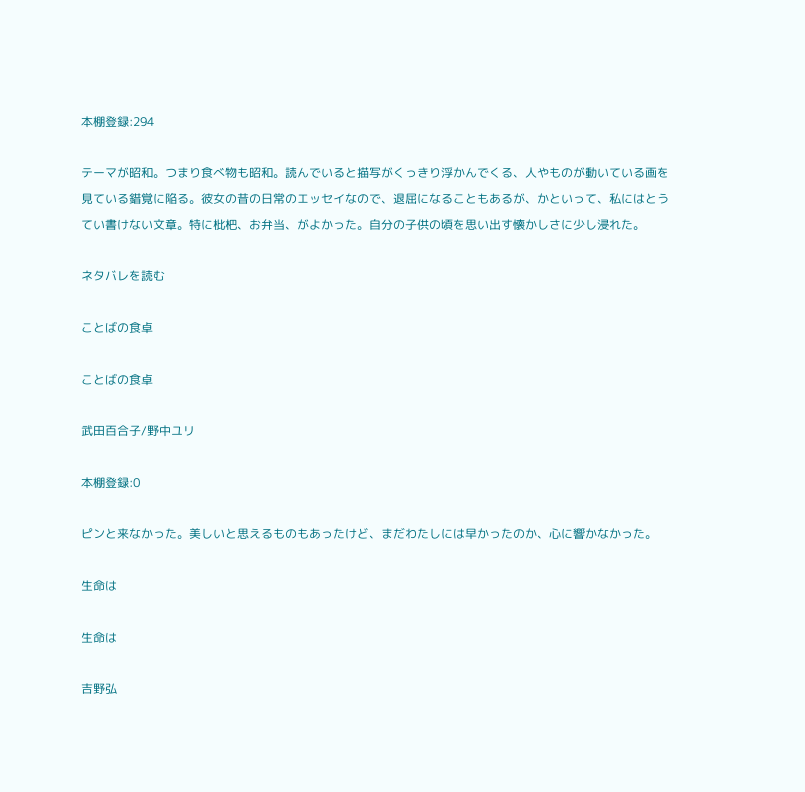本棚登録:294

テーマが昭和。つまり食べ物も昭和。読んでいると描写がくっきり浮かんでくる、人やものが動いている画を見ている錯覚に陥る。彼女の昔の日常のエッセイなので、退屈になることもあるが、かといって、私にはとうてい書けない文章。特に枇杷、お弁当、がよかった。自分の子供の頃を思い出す懐かしさに少し浸れた。

ネタバレを読む

ことばの食卓

ことばの食卓

武田百合子/野中ユリ

本棚登録:0

ピンと来なかった。美しいと思えるものもあったけど、まだわたしには早かったのか、心に響かなかった。

生命は

生命は

吉野弘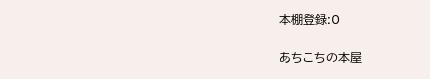本棚登録:0

あちこちの本屋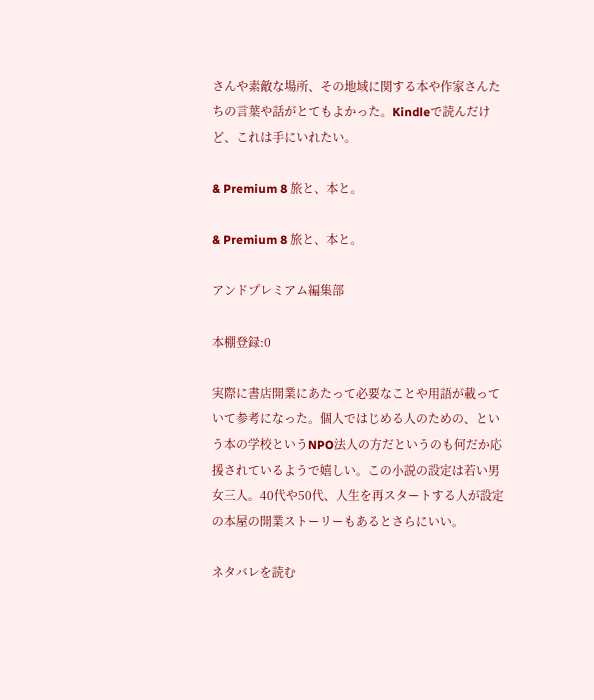さんや素敵な場所、その地域に関する本や作家さんたちの言葉や話がとてもよかった。Kindleで読んだけど、これは手にいれたい。

& Premium 8 旅と、本と。

& Premium 8 旅と、本と。

アンドプレミアム編集部

本棚登録:0

実際に書店開業にあたって必要なことや用語が載っていて参考になった。個人ではじめる人のための、という本の学校というNPO法人の方だというのも何だか応援されているようで嬉しい。この小説の設定は若い男女三人。40代や50代、人生を再スタートする人が設定の本屋の開業ストーリーもあるとさらにいい。

ネタバレを読む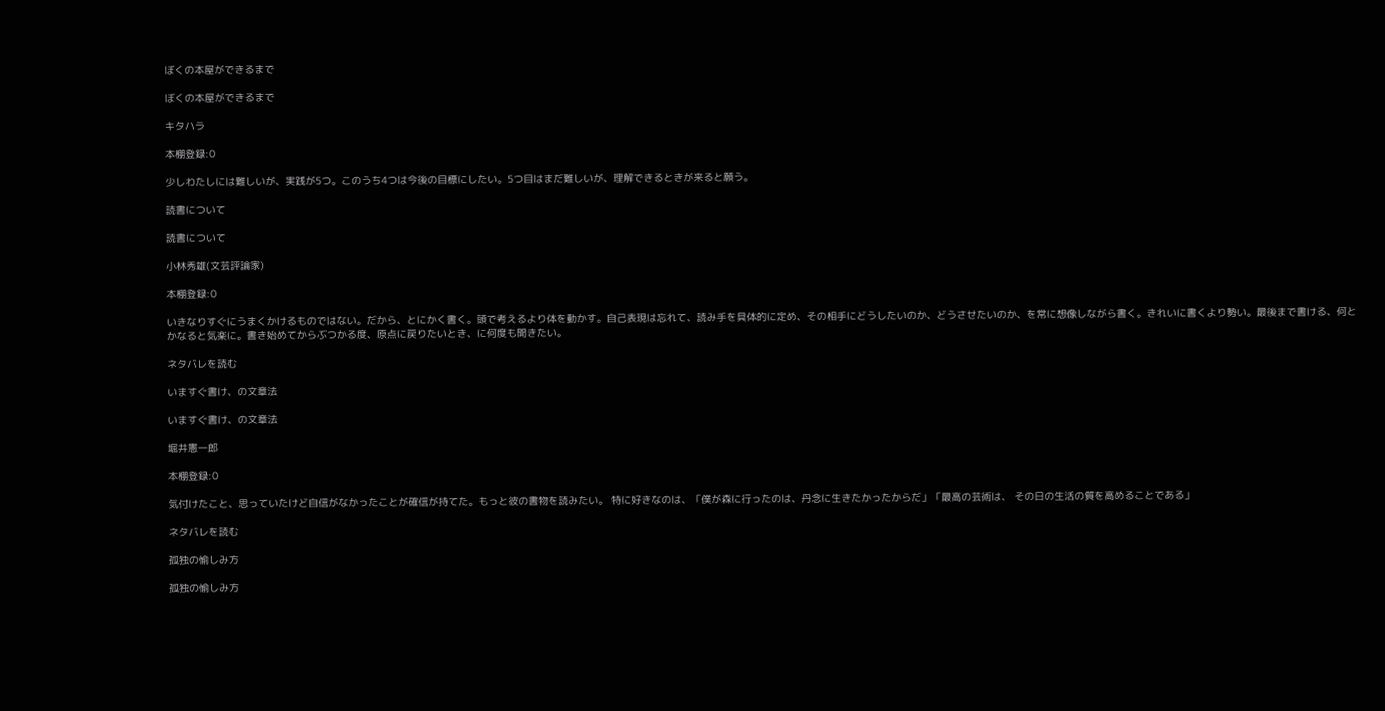ぼくの本屋ができるまで

ぼくの本屋ができるまで

キタハラ

本棚登録:0

少しわたしには難しいが、実践が5つ。このうち4つは今後の目標にしたい。5つ目はまだ難しいが、理解できるときが来ると願う。

読書について

読書について

小林秀雄(文芸評論家)

本棚登録:0

いきなりすぐにうまくかけるものではない。だから、とにかく書く。頭で考えるより体を動かす。自己表現は忘れて、読み手を具体的に定め、その相手にどうしたいのか、どうさせたいのか、を常に想像しながら書く。きれいに書くより勢い。最後まで書ける、何とかなると気楽に。書き始めてからぶつかる度、原点に戻りたいとき、に何度も開きたい。

ネタバレを読む

いますぐ書け、の文章法

いますぐ書け、の文章法

堀井憲一郎

本棚登録:0

気付けたこと、思っていたけど自信がなかったことが確信が持てた。もっと彼の書物を読みたい。 特に好きなのは、「僕が森に行ったのは、丹念に生きたかったからだ」「最高の芸術は、 その日の生活の質を高めることである」

ネタバレを読む

孤独の愉しみ方

孤独の愉しみ方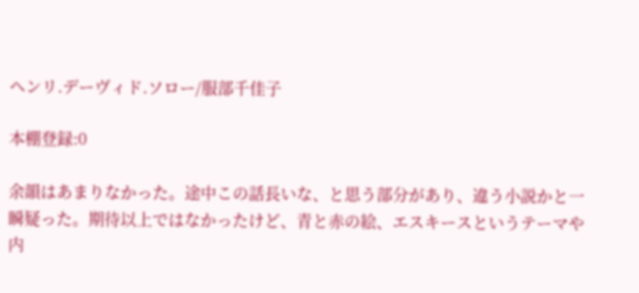ヘンリ.デーヴィド.ソロー/服部千佳子

本棚登録:0

余韻はあまりなかった。途中この話長いな、と思う部分があり、違う小説かと一瞬疑った。期待以上ではなかったけど、青と赤の絵、エスキースというテーマや内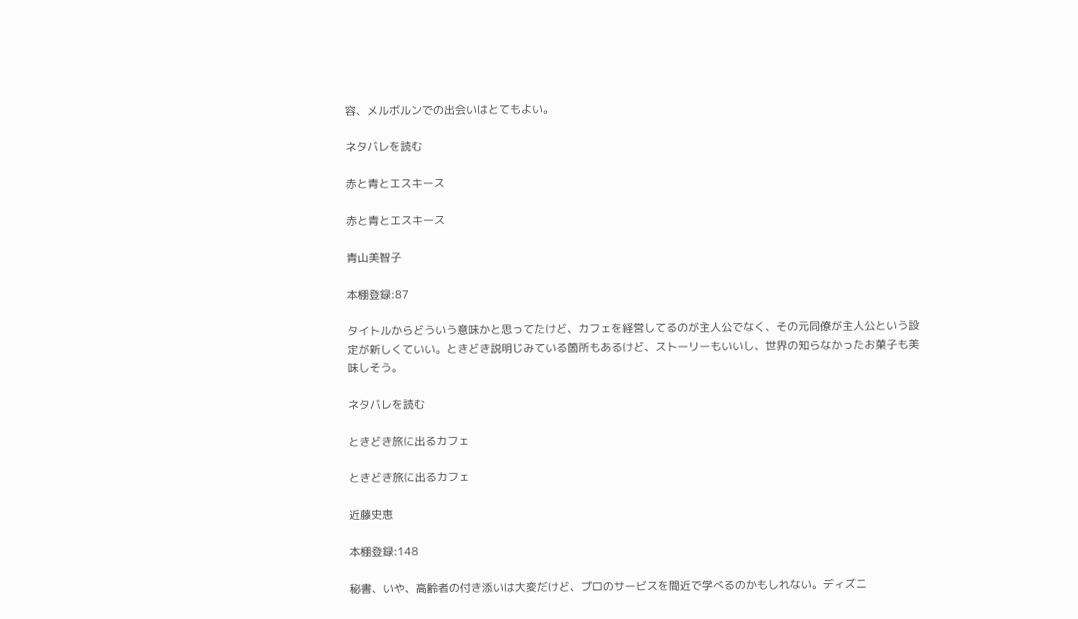容、メルボルンでの出会いはとてもよい。

ネタバレを読む

赤と青とエスキース

赤と青とエスキース

青山美智子

本棚登録:87

タイトルからどういう意味かと思ってたけど、カフェを経営してるのが主人公でなく、その元同僚が主人公という設定が新しくていい。ときどき説明じみている箇所もあるけど、ストーリーもいいし、世界の知らなかったお菓子も美味しそう。

ネタバレを読む

ときどき旅に出るカフェ

ときどき旅に出るカフェ

近藤史恵

本棚登録:148

秘書、いや、高齢者の付き添いは大変だけど、プロのサービスを間近で学べるのかもしれない。ディズニ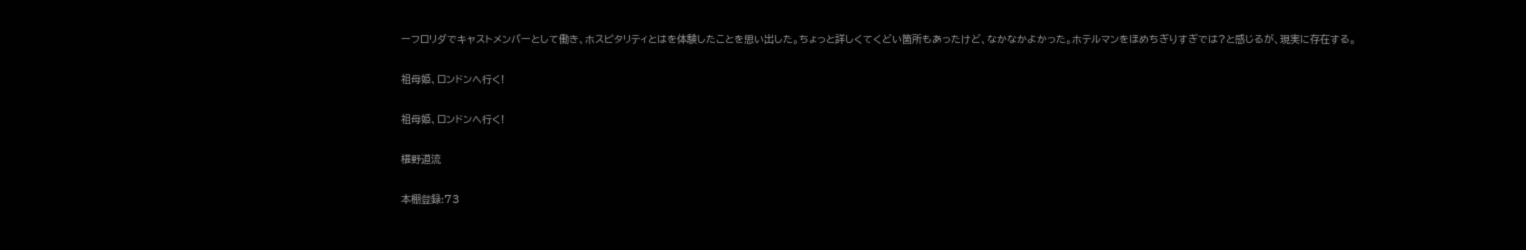ーフロリダでキャストメンバーとして働き、ホスピタリティとはを体験したことを思い出した。ちょっと詳しくてくどい箇所もあったけど、なかなかよかった。ホテルマンをほめちぎりすぎでは?と感じるが、現実に存在する。

祖母姫、ロンドンへ行く!

祖母姫、ロンドンへ行く!

椹野道流

本棚登録:73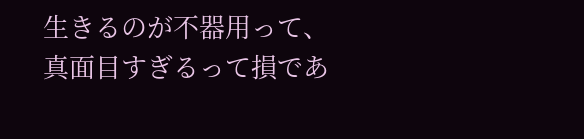生きるのが不器用って、真面目すぎるって損であ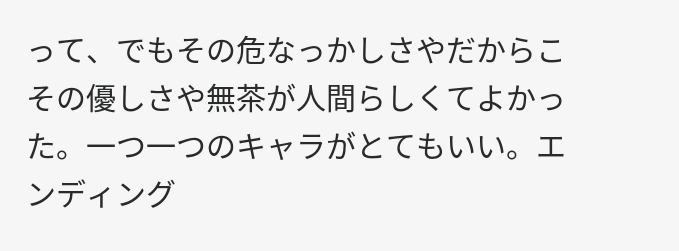って、でもその危なっかしさやだからこその優しさや無茶が人間らしくてよかった。一つ一つのキャラがとてもいい。エンディング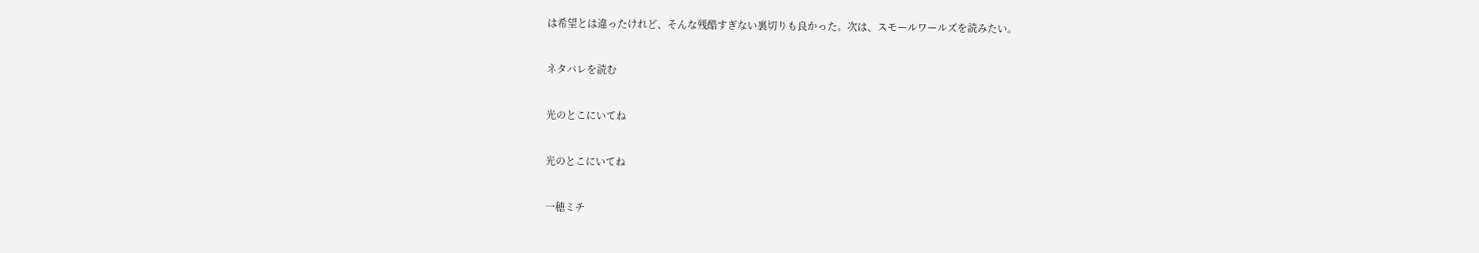は希望とは違ったけれど、そんな残酷すぎない裏切りも良かった。次は、スモールワールズを読みたい。

ネタバレを読む

光のとこにいてね

光のとこにいてね

一穂ミチ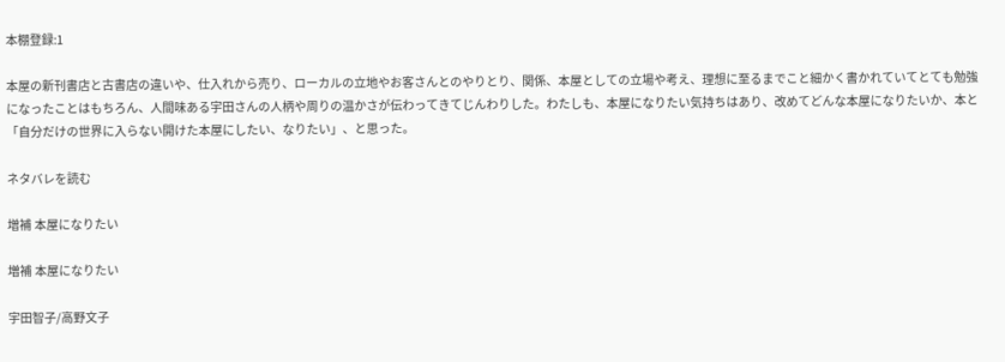本棚登録:1

本屋の新刊書店と古書店の違いや、仕入れから売り、ローカルの立地やお客さんとのやりとり、関係、本屋としての立場や考え、理想に至るまでこと細かく書かれていてとても勉強になったことはもちろん、人間味ある宇田さんの人柄や周りの温かさが伝わってきてじんわりした。わたしも、本屋になりたい気持ちはあり、改めてどんな本屋になりたいか、本と「自分だけの世界に入らない開けた本屋にしたい、なりたい」、と思った。

ネタバレを読む

増補 本屋になりたい

増補 本屋になりたい

宇田智子/高野文子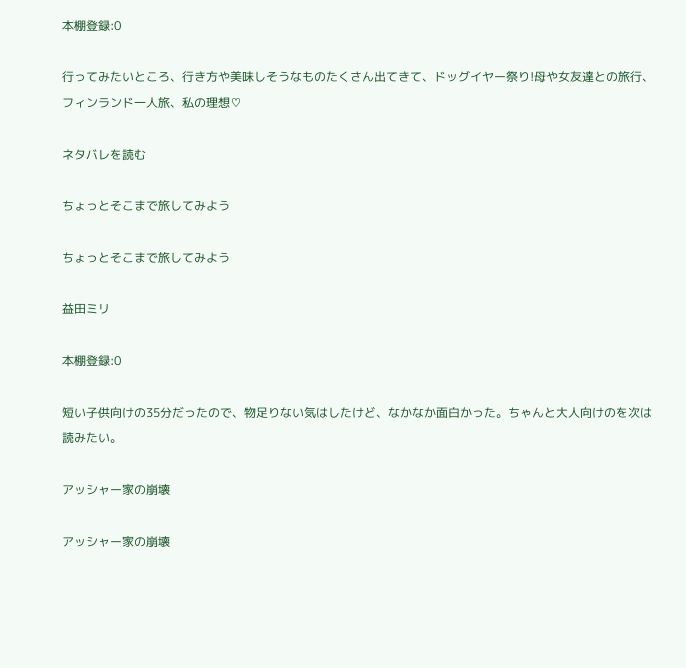本棚登録:0

行ってみたいところ、行き方や美味しそうなものたくさん出てきて、ドッグイヤー祭り!母や女友達との旅行、フィンランド一人旅、私の理想♡

ネタバレを読む

ちょっとそこまで旅してみよう

ちょっとそこまで旅してみよう

益田ミリ

本棚登録:0

短い子供向けの35分だったので、物足りない気はしたけど、なかなか面白かった。ちゃんと大人向けのを次は読みたい。

アッシャー家の崩壊

アッシャー家の崩壊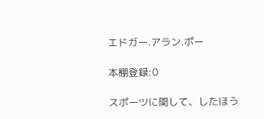エドガー.アラン.ポー

本棚登録:0

スポーツに関して、したほう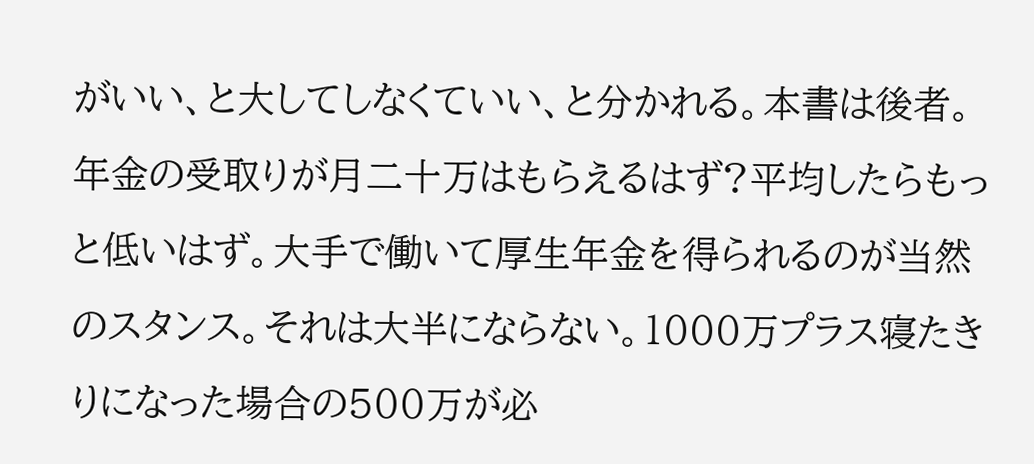がいい、と大してしなくていい、と分かれる。本書は後者。年金の受取りが月二十万はもらえるはず?平均したらもっと低いはず。大手で働いて厚生年金を得られるのが当然のスタンス。それは大半にならない。1000万プラス寝たきりになった場合の500万が必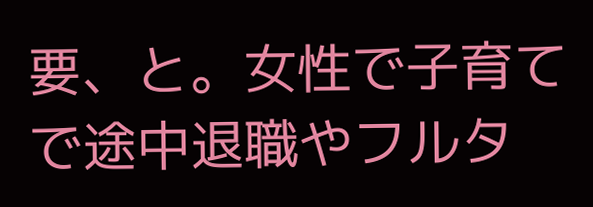要、と。女性で子育てで途中退職やフルタ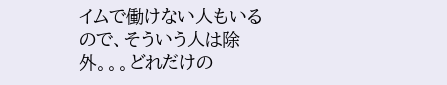イムで働けない人もいるので、そういう人は除外。。。どれだけの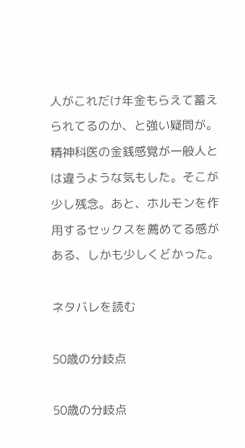人がこれだけ年金もらえて蓄えられてるのか、と強い疑問が。精神科医の金銭感覚が一般人とは違うような気もした。そこが少し残念。あと、ホルモンを作用するセックスを薦めてる感がある、しかも少しくどかった。

ネタバレを読む

50歳の分岐点

50歳の分岐点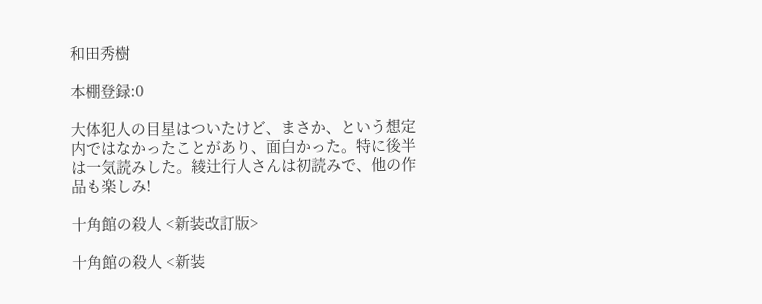和田秀樹

本棚登録:0

大体犯人の目星はついたけど、まさか、という想定内ではなかったことがあり、面白かった。特に後半は一気読みした。綾辻行人さんは初読みで、他の作品も楽しみ!

十角館の殺人 <新装改訂版>

十角館の殺人 <新装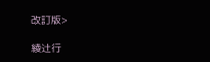改訂版>

綾辻行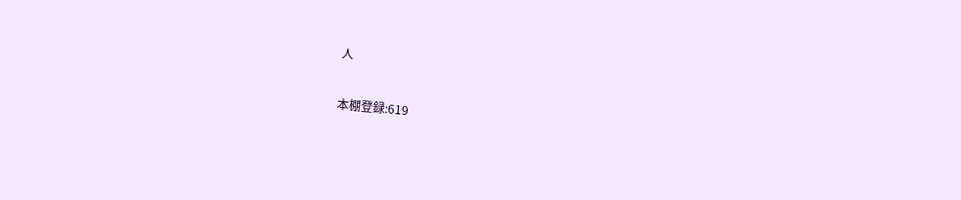人

本棚登録:619